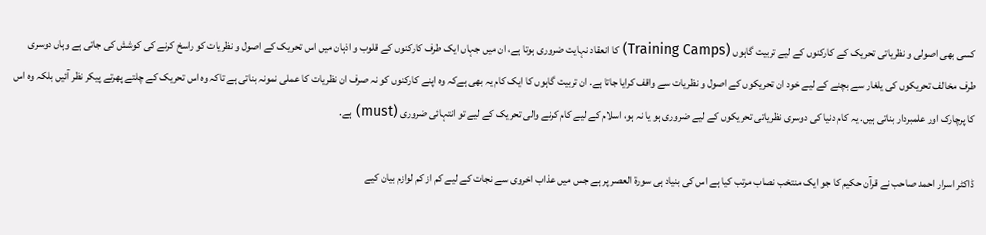کسی بھی اصولی و نظریاتی تحریک کے کارکنوں کے لیے تربیت گاہوں (Training Camps) کا انعقاد نہایت ضروری ہوتا ہے، ان میں جہاں ایک طرف کارکنوں کے قلوب و اذہان میں اس تحریک کے اصول و نظریات کو راسخ کرنے کی کوشش کی جاتی ہے وہاں دوسری طرف مخالف تحریکوں کی یلغار سے بچنے کے لیے خود ان تحریکوں کے اصول و نظریات سے واقف کرایا جاتا ہے. ان تربیت گاہوں کا ایک کام یہ بھی ہےکہ وہ اپنے کارکنوں کو نہ صرف ان نظریات کا عملی نمونہ بناتی ہے تاکہ وہ اس تحریک کے چلتے پھرتے پیکر نظر آئیں بلکہ وہ اس کا پرچارک اور علمبردار بناتی ہیں. یہ کام دنیا کی دوسری نظریاتی تحریکوں کے لیے ضروری ہو یا نہ ہو، اسلام کے لیے کام کرنے والی تحریک کے لیے تو انتہائی ضروری (must) ہے.

ڈاکٹر اسرار احمد صاحب نے قرآن حکیم کا جو ایک منتخب نصاب مرتب کیا ہے اس کی بنیاد ہی سورۃ العصر پر ہے جس میں عذاب اخروی سے نجات کے لیے کم از کم لوازم بیان کیے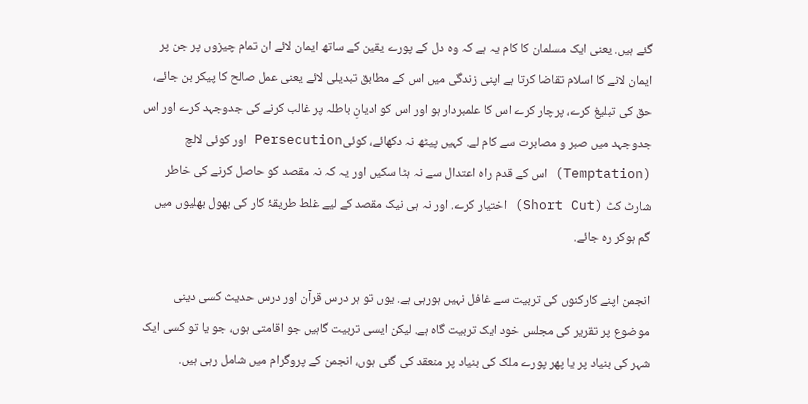گئے ہیں. یعنی ایک مسلمان کا کام یہ ہے کہ وہ دل کے پورے یقین کے ساتھ ایمان لائے ان تمام چیزوں پر جن پر ایمان لانے کا اسلام تقاضا کرتا ہے اپنی زندگی میں اس کے مطابق تبدیلی لائے یعنی عمل صالح کا پیکر بن جائے، حق کی تبلیغ کرے، پرچار کرے اس کا علمبردار ہو اور اس کو ادیانِ باطلہ پر غالب کرنے کی جدوجہد کرے اور اس جدوجہد میں صبر و مصابرت سے کام لے. کہیں پیٹھ نہ دکھائے، کوئیPersecution اور کوئی لالچ (Temptation) اس کے قدم راہ اعتدال سے نہ ہٹا سکیں اور یہ کہ نہ مقصد کو حاصل کرنے کی خاطر شارٹ کٹ (Short Cut) اختیار کرے. اور نہ ہی نیک مقصد کے لیے غلط طریقۂ کار کی بھول بھلیوں میں گم ہوکر رہ جائے.

انجمن اپنے کارکنوں کی تربیت سے غافل نہیں ہورہی ہے. یوں تو ہر درس قرآن اور درس حدیث کسی دینی موضوع پر تقریر کی مجلس خود ایک تربیت گاہ ہے. لیکن ایسی تربیت گاہیں جو اقامتی ہوں، جو یا تو کسی ایک شہر کی بنیاد پر یا پھر پورے ملک کی بنیاد پر منعقد کی گئی ہوں، انجمن کے پروگرام میں شامل رہی ہیں.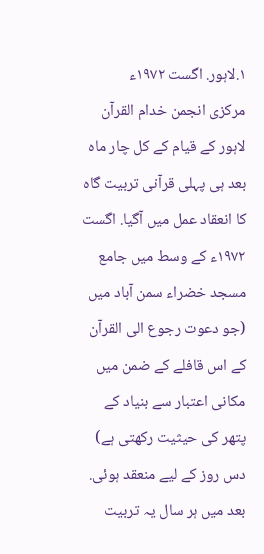۱.لاہور. اگست ۱۹۷۲ء
مرکزی انجمن خدام القرآن لاہور کے قیام کے کل چار ماہ بعد ہی پہلی قرآنی تربیت گاہ کا انعقاد عمل میں آگیا. اگست ۱۹۷۲ء کے وسط میں جامع مسجد خضراء سمن آباد میں (جو دعوت رجوع الی القرآن کے اس قافلے کے ضمن میں مکانی اعتبار سے بنیاد کے پتھر کی حیثیت رکھتی ہے) دس روز کے لیے منعقد ہوئی. بعد میں ہر سال یہ تربیت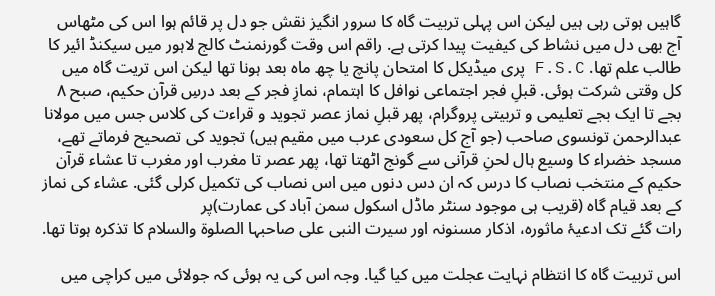گاہیں ہوتی رہی ہیں لیکن اس پہلی تربیت گاہ کا سرور انگیز نقش جو دل پر قائم ہوا اس کی مٹھاس آج بھی دل میں نشاط کی کیفیت پیدا کرتی ہے. راقم اس وقت گورنمنٹ کالج لاہور میں سیکنڈ ائیر کا طالب علم تھا. F.S.C پری میڈیکل کا امتحان پانچ یا چھ ماہ بعد ہونا تھا لیکن اس تریت گاہ میں کل وقتی شرکت ہوئی. قبلِ فجر اجتماعی نوافل کا اہتمام، نمازِ فجر کے بعد درسِ قرآن حکیم، صبح ۸ بجے تا ایک بجے تعلیمی و تربیتی پروگرام، پھر قبلِ نماز عصر تجوید و قراءت کی کلاس جس میں مولانا عبدالرحمن تونسوی صاحب (جو آج کل سعودی عرب میں مقیم ہیں) تجوید کی تصحیح فرماتے تھے، مسجد خضراء کا وسیع ہال لحنِ قرآنی سے گونج اٹھتا تھا، پھر عصر تا مغرب اور مغرب تا عشاء قرآن حکیم کے منتخب نصاب کا درس کہ ان دس دنوں میں اس نصاب کی تکمیل کرلی گئی. عشاء کی نماز کے بعد قیام گاہ (قریب ہی موجود سنٹر ماڈل اسکول سمن آباد کی عمارت)پر
رات گئے تک ادعیۂ ماثورہ، اذکار مسنونہ اور سیرت النبی علی صاحبہا الصلوۃ والسلام کا تذکرہ ہوتا تھا.

اس تربیت گاہ کا انتظام نہایت عجلت میں کیا گیا. وجہ اس کی یہ ہوئی کہ جولائی میں کراچی میں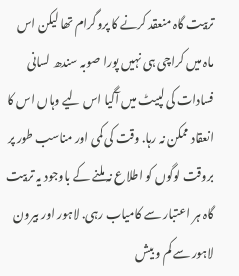تربیت گاہ منعقد کرنے کا پروگرام تھا لیکن اس ماہ میں کراچی ہی نہیں پورا صوبہ سندھ لسانی فسادات کی لپیٹ میں آگیا اس لیے وہاں اس کا انعقاد ممکن نہ رہا. وقت کی کمی اور مناسب طور پر بروقت لوگوں کو اطلاع نہ ملنے کے باوجود یہ تربیت گاہ ہر اعتبار سے کامیاب رہی. لاہور اور بیرون لاہور سے کم و بیش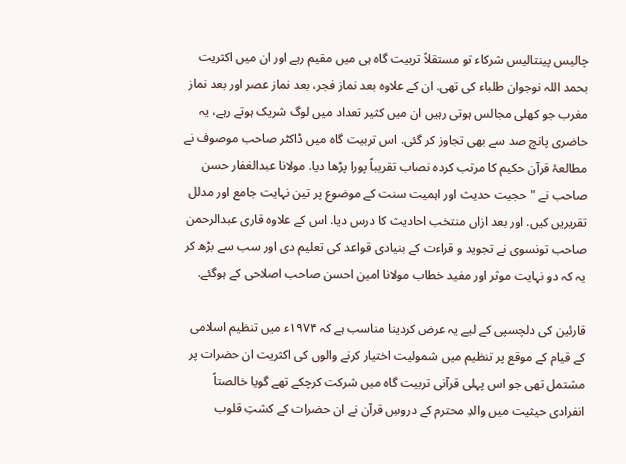چالیس پینتالیس شرکاء تو مستقلاً تربیت گاہ ہی میں مقیم رہے اور ان میں اکثریت بحمد اللہ نوجوان طلباء کی تھی. ان کے علاوہ بعد نماز فجر، بعد نماز عصر اور بعد نماز مغرب جو کھلی مجالس ہوتی رہیں ان میں کثیر تعداد میں لوگ شریک ہوتے رہے، یہ حاضری پانچ صد سے بھی تجاوز کر گئی. اس تربیت گاہ میں ڈاکٹر صاحب موصوف نے مطالعۂ قرآن حکیم کا مرتب کردہ نصاب تقریباً پورا پڑھا دیا. مولانا عبدالغفار حسن صاحب نے "حجیت حدیث اور اہمیت سنت کے موضوع پر تین نہایت جامع اور مدلل تقریریں کیں. اور بعد ازاں منتخب احادیث کا درس دیا. اس کے علاوہ قاری عبدالرحمن صاحب تونسوی نے تجوید و قراءت کے بنیادی قواعد کی تعلیم دی اور سب سے بڑھ کر یہ کہ دو نہایت موثر اور مفید خطاب مولانا امین احسن صاحب اصلاحی کے ہوگئے.

قارئین کی دلچسپی کے لیے یہ عرض کردینا مناسب ہے کہ ۱۹۷۴ء میں تنظیم اسلامی کے قیام کے موقع پر تنظیم میں شمولیت اختیار کرنے والوں کی اکثریت ان حضرات پر مشتمل تھی جو اس پہلی قرآنی تربیت گاہ میں شرکت کرچکے تھے گویا خالصتاً انفرادی حیثیت میں والدِ محترم کے دروسِ قرآن نے ان حضرات کے کشتِ قلوب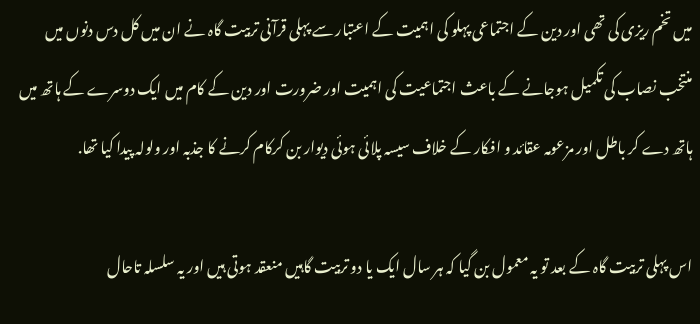میں تخم ریزی کی تھی اور دین کے اجتماعی پہلو کی اہمیت کے اعتبار سے پہلی قرآنی تربیت گاہ نے ان میں کل دس دنوں میں منتخب نصاب کی تکمیل ہوجانے کے باعث اجتماعیت کی اہمیت اور ضرورت اور دین کے کام میں ایک دوسرے کے ہاتھ میں ہاتھ دے کر باطل اور مزعومہ عقائد و افکار کے خلاف سیسہ پلائی ہوئی دیوار بن کرکام کرنے کا جذبہ اور ولولہ پیدا کیا تھا.

اس پہلی تربیت گاہ کے بعد تو یہ معمول بن گیا کہ ہر سال ایک یا دو تربیت گاہیں منعقد ہوتی ہیں اور یہ سلسلہ تاحال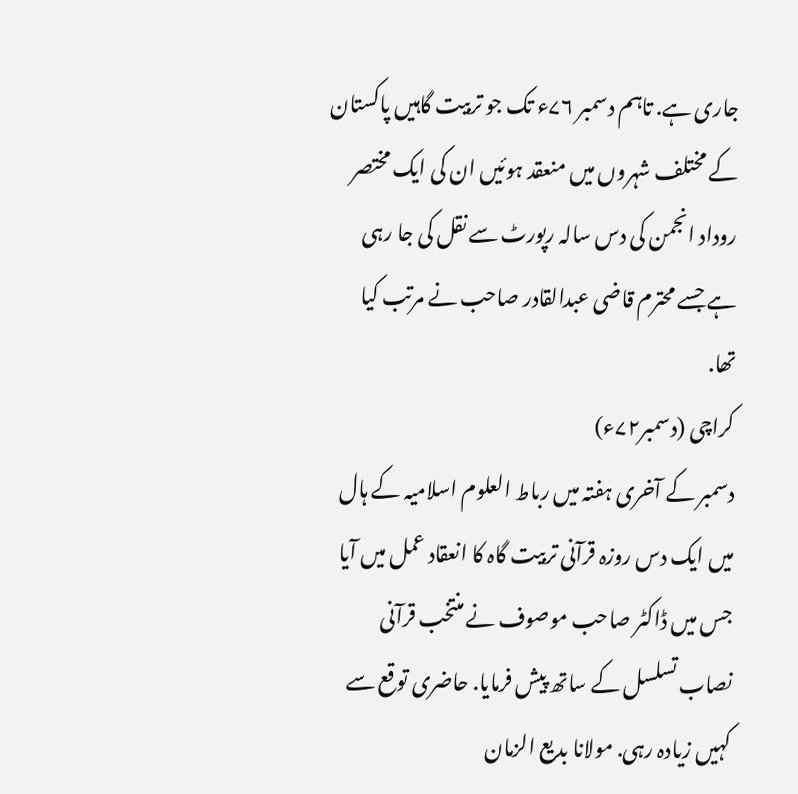جاری ہے. تاہم دسمبر ۷۶ء تک جو تربیت گاہیں پاکستان کے مختلف شہروں میں منعقد ہوئیں ان کی ایک مختصر روداد انجمن کی دس سالہ رپورٹ سے نقل کی جا رہی ہے جسے محترم قاضی عبدالقادر صاحب نے مرتب کیا تھا.
کراچی (دسمبر۷۲ء)
دسمبر کے آخری ہفتہ میں رباط العلوم اسلامیہ کے ہال میں ایک دس روزہ قرآنی تربیت گاہ کا انعقاد عمل میں آیا جس میں ڈاکٹر صاحب موصوف نے منتخب قرآنی نصاب تسلسل کے ساتھ پیش فرمایا. حاضری توقع سے کہیں زیادہ رہی. مولانا بدیع الزمان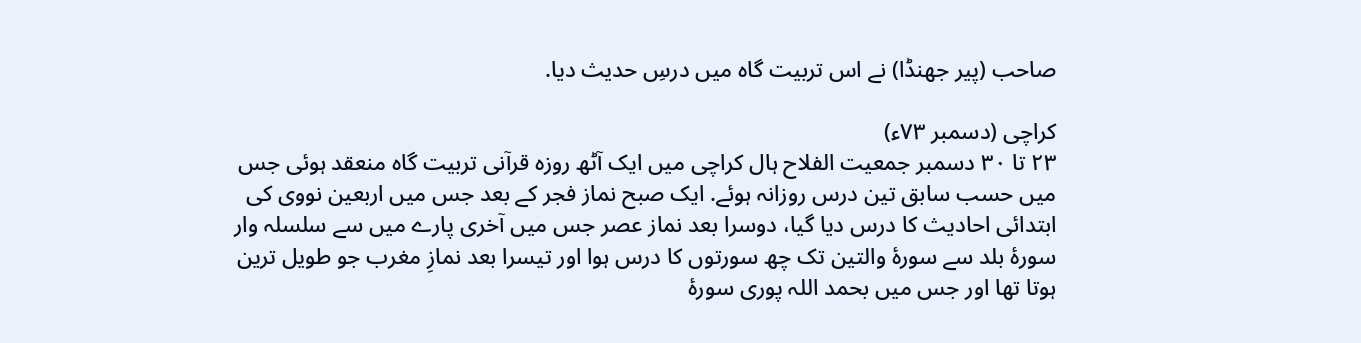صاحب (پیر جھنڈا) نے اس تربیت گاہ میں درسِ حدیث دیا.

کراچی (دسمبر ۷۳ء)
۲۳ تا ۳۰ دسمبر جمعیت الفلاح ہال کراچی میں ایک آٹھ روزہ قرآنی تربیت گاہ منعقد ہوئی جس میں حسب سابق تین درس روزانہ ہوئے. ایک صبح نماز فجر کے بعد جس میں اربعین نووی کی ابتدائی احادیث کا درس دیا گیا، دوسرا بعد نماز عصر جس میں آخری پارے میں سے سلسلہ وار سورۂ بلد سے سورۂ والتین تک چھ سورتوں کا درس ہوا اور تیسرا بعد نمازِ مغرب جو طویل ترین ہوتا تھا اور جس میں بحمد اللہ پوری سورۂ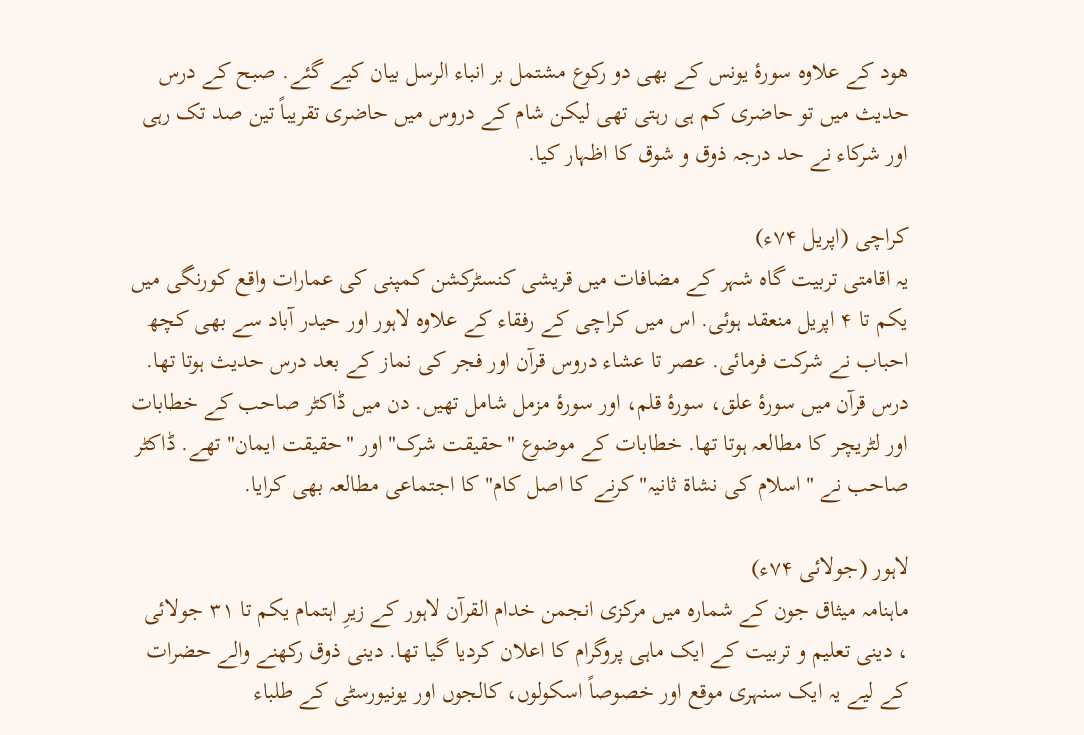ھود کے علاوہ سورۂ یونس کے بھی دو رکوع مشتمل بر انباء الرسل بیان کیے گئے. صبح کے درس حدیث میں تو حاضری کم ہی رہتی تھی لیکن شام کے دروس میں حاضری تقریباً تین صد تک رہی اور شرکاء نے حد درجہ ذوق و شوق کا اظہار کیا.

کراچی (اپریل ۷۴ء)
یہ اقامتی تربیت گاہ شہر کے مضافات میں قریشی کنسٹرکشن کمپنی کی عمارات واقع کورنگی میں یکم تا ۴ اپریل منعقد ہوئی. اس میں کراچی کے رفقاء کے علاوہ لاہور اور حیدر آباد سے بھی کچھ احباب نے شرکت فرمائی. عصر تا عشاء دروس قرآن اور فجر کی نماز کے بعد درس حدیث ہوتا تھا. درس قرآن میں سورۂ علق، سورۂ قلم، اور سورۂ مزمل شامل تھیں. دن میں ڈاکٹر صاحب کے خطابات اور لٹریچر کا مطالعہ ہوتا تھا. خطابات کے موضوع "حقیقت شرک" اور "حقیقت ایمان" تھے. ڈاکٹر صاحب نے "اسلام کی نشاۃ ثانیہ" کرنے کا اصل کام" کا اجتماعی مطالعہ بھی کرایا.

لاہور (جولائی ۷۴ء)
ماہنامہ میثاق جون کے شمارہ میں مرکزی انجمن خدام القرآن لاہور کے زیرِ اہتمام یکم تا ۳۱ جولائی ، دینی تعلیم و تربیت کے ایک ماہی پروگرام کا اعلان کردیا گیا تھا. دینی ذوق رکھنے والے حضرات کے لیے یہ ایک سنہری موقع اور خصوصاً اسکولوں، کالجوں اور یونیورسٹی کے طلباء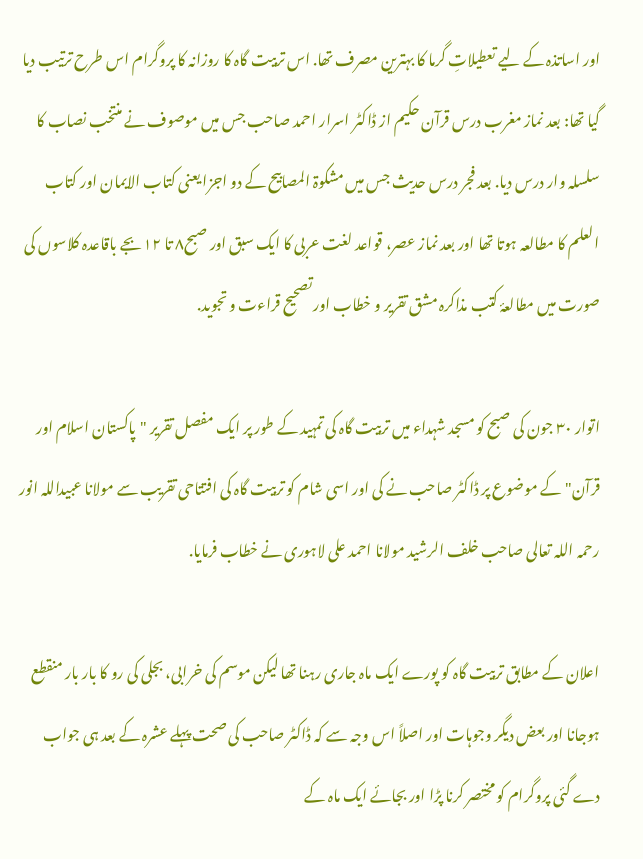اور اساتذہ کے لیے تعطیلاتِ گرما کا بہترین مصرف تھا. اس تربیت گاہ کا روزانہ کا پروگرام اس طرح ترتیب دیا گیا تھا: بعد نماز مغرب درس قرآن حکیم از ڈاکٹر اسرار احمد صاحب جس میں موصوف نے منتخب نصاب کا سلسلہ وار درس دیا. بعد فجر درس حدیث جس میں مشکوۃ المصابیح کے دو اجزا یعنی کتاب الایمان اور کتاب العلم کا مطالعہ ہوتا تھا اور بعد نماز عصر، قواعد لغت عربی کا ایک سبق اور صبح۸ تا ۱۲ بجے باقاعدہ کلاسوں کی صورت میں مطالعۂ کتب مذاکرہ مشق تقریر و خطاب اور تصحیح قراءت و تجوید.

اتوار ۳۰ جون کی صبح کو مسجد شہداء میں تربیت گاہ کی تمہید کے طور پر ایک مفصل تقریر "پاکستان اسلام اور قرآن" کے موضوع پر ڈاکٹر صاحب نے کی اور اسی شام کو تربیت گاہ کی افتتاحی تقریب سے مولانا عبیداللہ انور رحمہ اللہ تعالی صاحب خلف الرشید مولانا احمد علی لاہوری نے خطاب فرمایا.

اعلان کے مطابق تربیت گاہ کو پورے ایک ماہ جاری رہنا تھا لیکن موسم کی خرابی، بجلی کی رو کا بار بار منقطع ہوجانا اور بعض دیگر وجوہات اور اصلاً اس وجہ سے کہ ڈاکٹر صاحب کی صحت پہلے عشرہ کے بعد ہی جواب دے گئی پروگرام کو مختصر کرنا پڑا اور بجائے ایک ماہ کے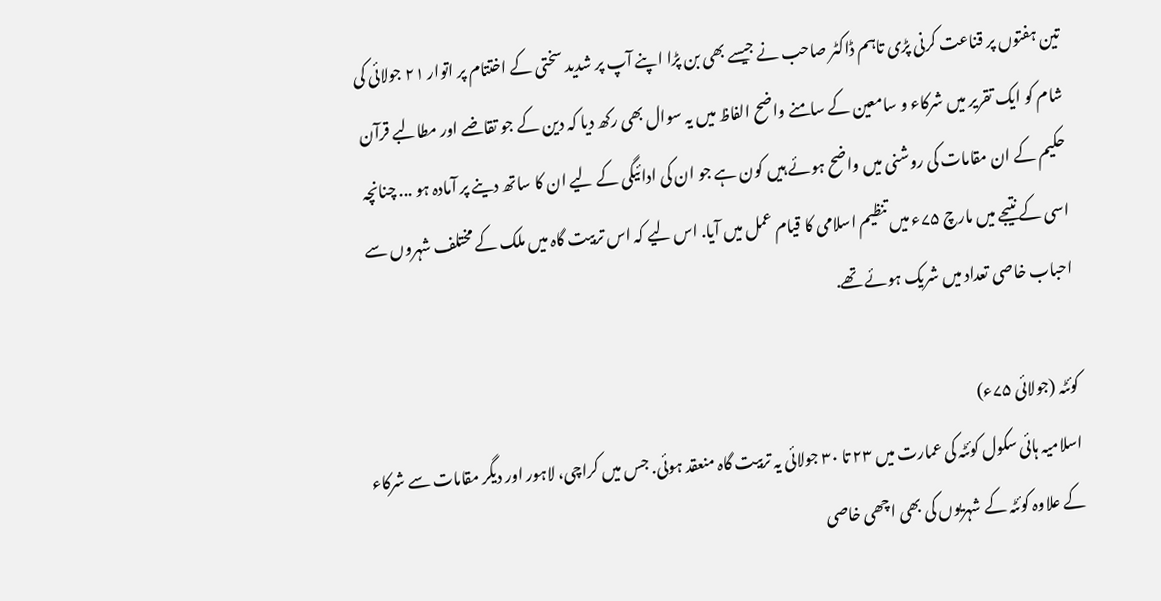تین ہفتوں پر قناعت کرنی پڑی تاہم ڈاکٹر صاحب نے جیسے بھی بن پڑا اپنے آپ پر شدید سختی کے اختتام پر اتوار ۲۱ جولائی کی شام کو ایک تقریر میں شرکاء و سامعین کے سامنے واضح الفاظ میں یہ سوال بھی رکھ دیا کہ دین کے جو تقاضے اور مطالبے قرآن حکیم کے ان مقامات کی روشنی میں واضح ہوئے ہیں کون ہے جو ان کی ادائیگی کے لیے ان کا ساتھ دینے پر آمادہ ہو ... چنانچہ اسی کے نتیجے میں مارچ ۷۵ء میں تنظیم اسلامی کا قیام عمل میں آیا. اس لیے کہ اس تربیت گاہ میں ملک کے مختلف شہروں سے احباب خاصی تعداد میں شریک ہوئے تھے.

کوئٹہ (جولائی ۷۵ء)
اسلامیہ ہائی سکول کوئٹہ کی عمارت میں ۲۳ تا ۳۰ جولائی یہ تربیت گاہ منعقد ہوئی. جس میں کراچی، لاہور اور دیگر مقامات سے شرکاء کے علاوہ کوئٹہ کے شہریوں کی بھی اچھی خاصی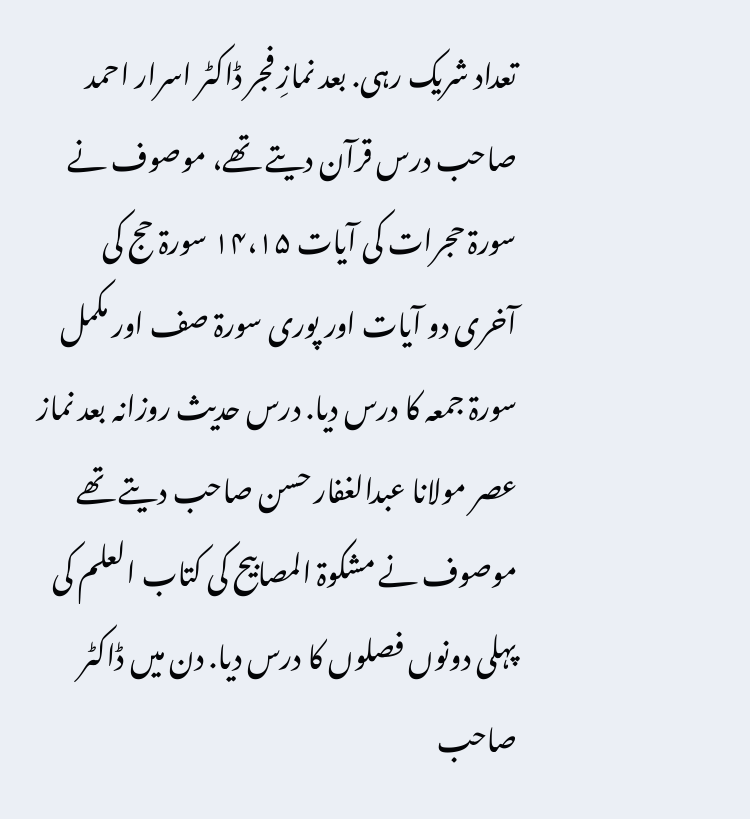تعداد شریک رہی. بعد نمازِ فجر ڈاکٹر اسرار احمد صاحب درس قرآن دیتے تھے، موصوف نے سورۃ حجرات کی آیات ۱۴،۱۵ سورۃ حج کی آخری دو آیات اور پوری سورۃ صف اور مکمل سورۃ جمعہ کا درس دیا. درس حدیث روزانہ بعد نماز عصر مولانا عبدالغفار حسن صاحب دیتے تھے موصوف نے مشکوۃ المصابیح کی کتاب العلم کی پہلی دونوں فصلوں کا درس دیا. دن میں ڈاکٹر صاحب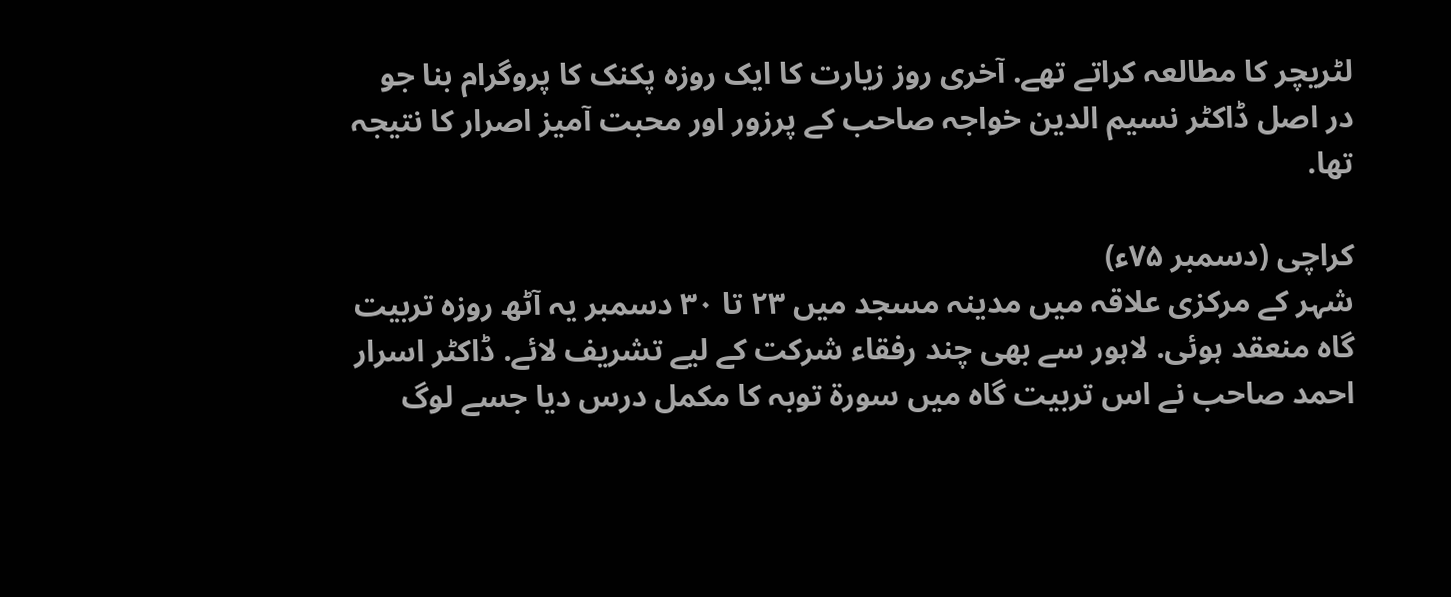لٹریچر کا مطالعہ کراتے تھے. آخری روز زیارت کا ایک روزہ پکنک کا پروگرام بنا جو در اصل ڈاکٹر نسیم الدین خواجہ صاحب کے پرزور اور محبت آمیز اصرار کا نتیجہ تھا.

کراچی (دسمبر ۷۵ء)
شہر کے مرکزی علاقہ میں مدینہ مسجد میں ۲۳ تا ۳۰ دسمبر یہ آٹھ روزہ تربیت گاہ منعقد ہوئی. لاہور سے بھی چند رفقاء شرکت کے لیے تشریف لائے. ڈاکٹر اسرار احمد صاحب نے اس تربیت گاہ میں سورۃ توبہ کا مکمل درس دیا جسے لوگ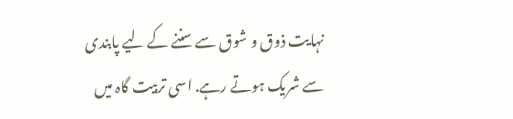نہایت ذوق و شوق سے سننے کے لیے پابندی سے شریک ہوتے رہے. اسی تربیت گاہ میں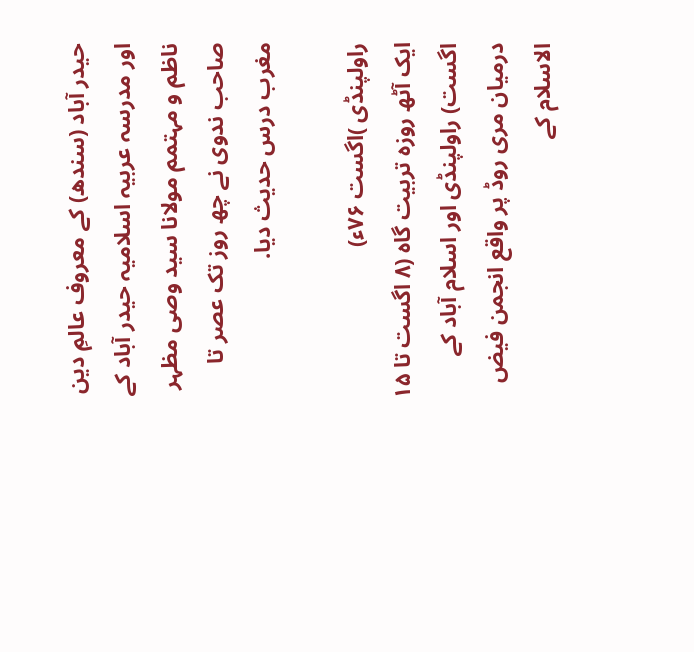حیدر آباد (سندھ) کے معروف عالمِ دین اور مدرسہ عربیہ اسلامیہ حیدر آباد کے ناظم و مہتمم مولانا سید وصی مظہر صاحب ندوی نے چھ روز تک عصر تا مغرب درس حدیث دیا.

راولپنڈی )اگست ۷۶ء)
ایک آٹھ روزہ تربیت گاہ (۸ اگست تا ۱۵ اگست) راولپنڈی اور اسلام آباد کے درمیان مری روڈ پر واقع انجمن فیض الاسلام کے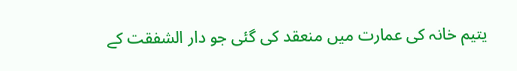یتیم خانہ کی عمارت میں منعقد کی گئی جو دار الشفقت کے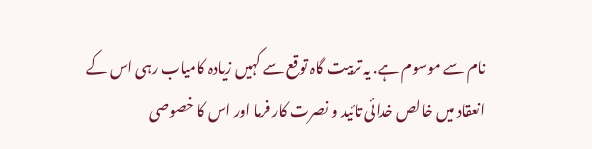نام سے موسوم ہے. یہ تربیت گاہ توقع سے کہیں زیادہ کامیاب رہی اس کے انعقاد میں خالص خدائی تائید و نصرت کار فرما اور اس کا خصوصی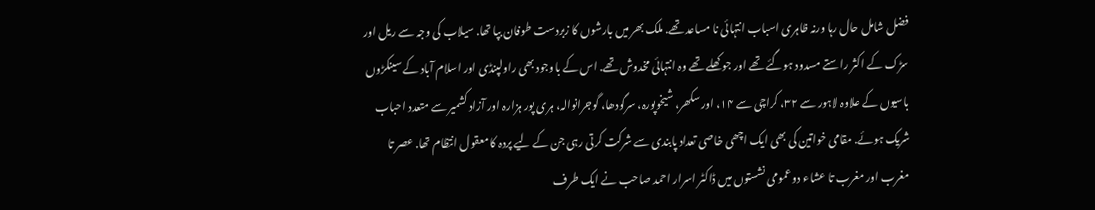فضل شامل حال رہا ورنہ ظاہری اسباب انتہائی نا مساعد تھے. ملک بھر میں بارشوں کا زبردست طوفان بپا تھا. سیلاب کی وجہ سے ریل اور سڑک کے اکثر راستے مسدود ہوگئے تھے اور جو کھلے تھے وہ انتہائی مخدوش تھے. اس کے باوجود بھی راولپنڈی اور اسلام آباد کے سینکڑوں باسیوں کے علاوہ لاہور سے ۳۲، کراچی سے ۱۴، اور سکھر، شیخوپورہ، سرگودھا، گوجرانوالہ، ہری پور ہزارہ اور آزاد کشمیر سے متعدد احباب شریک ہوئے. مقامی خواتین کی بھی ایک اچھی خاصی تعداد پابندی سے شرکت کرتی رہی جن کے لیے پردہ کا معقول انتظام تھا. عصر تا مغرب اور مغرب تا عشاء دو عمومی نشستوں میں ڈاکٹر اسرار احمد صاحب نے ایک طرف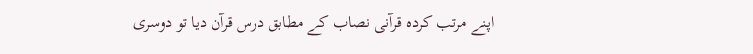اپنے مرتب کردہ قرآنی نصاب کے مطابق درس قرآن دیا تو دوسری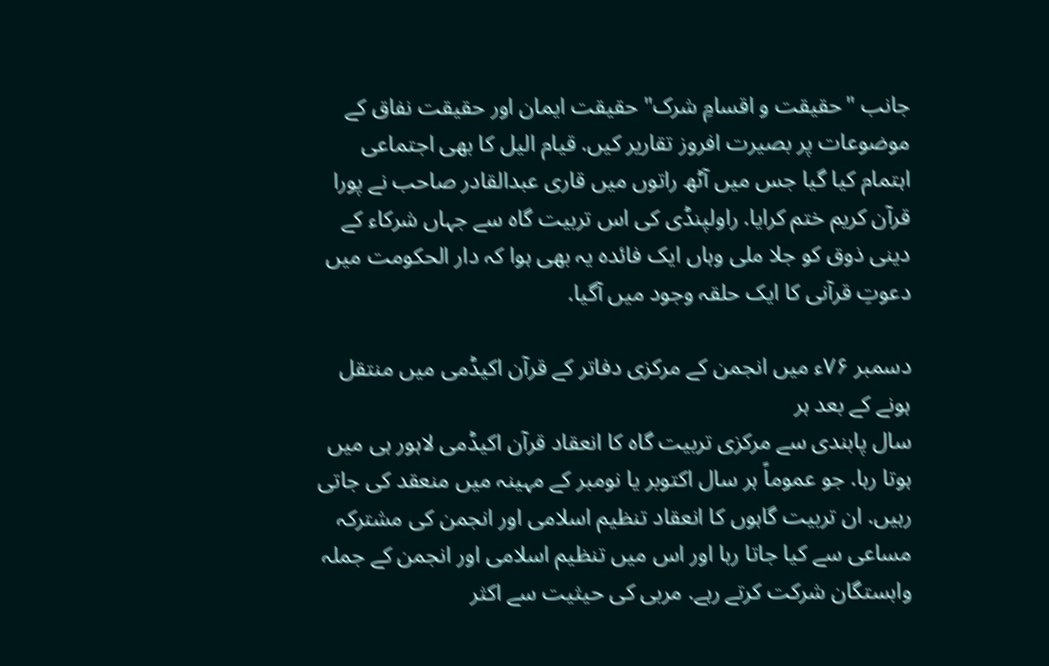جانب "حقیقت و اقسامِ شرک" حقیقت ایمان اور حقیقت نفاق کے موضوعات پر بصیرت افروز تقاریر کیں. قیام الیل کا بھی اجتماعی اہتمام کیا گیا جس میں آٹھ راتوں میں قاری عبدالقادر صاحب نے پورا قرآن کریم ختم کرایا. راولپنڈی کی اس تربیت گاہ سے جہاں شرکاء کے دینی ذوق کو جلا ملی وہاں ایک فائدہ یہ بھی ہوا کہ دار الحکومت میں دعوتِ قرآنی کا ایک حلقہ وجود میں آگیا.

دسمبر ۷۶ء میں انجمن کے مرکزی دفاتر کے قرآن اکیڈمی میں منتقل ہونے کے بعد ہر
سال پابندی سے مرکزی تربیت گاہ کا انعقاد قرآن اکیڈمی لاہور ہی میں ہوتا رہا. جو عموماً ہر سال اکتوبر یا نومبر کے مہینہ میں منعقد کی جاتی رہیں. ان تربیت گاہوں کا انعقاد تنظیم اسلامی اور انجمن کی مشترکہ مساعی سے کیا جاتا رہا اور اس میں تنظیم اسلامی اور انجمن کے جملہ وابستگان شرکت کرتے رہے. مربی کی حیثیت سے اکثر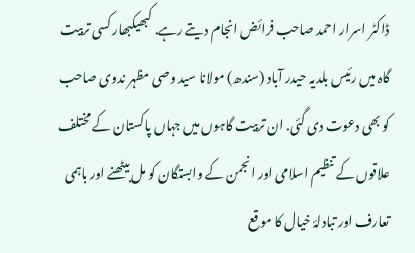ڈاکٹر اسرار احمد صاحب فرائض انجام دیتے رہے. کبھیکبھار کسی تربیت گاہ میں رئیس بلدیہ حیدر آباد (سندھ) مولانا سید وصی مظہر ندوی صاحب کو بھی دعوت دی گئی. ان تربیت گاہوں میں جہاں پاکستان کے مختلف علاقوں کے تنظیم اسلامی اور انجمن کے وابستگان کو مل بیٹھنے اور باہمی تعارف اور تبادلۂ خیال کا موقع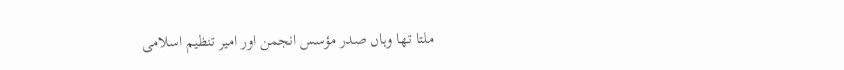ملتا تھا وہاں صدر مؤسس انجمن اور امیر تنظیم اسلامی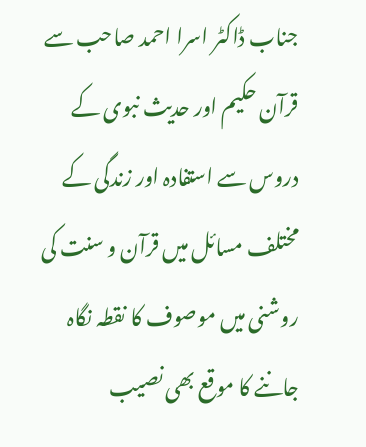جناب ڈاکٹر اسرا احمد صاحب سے قرآن حکیم اور حدیث نبوی کے دروس سے استفادہ اور زندگی کے مختلف مسائل میں قرآن و سنت کی روشنی میں موصوف کا نقطہ نگاہ جاننے کا موقع بھی نصیب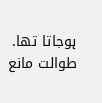ہوجاتا تھا. طوالت مانع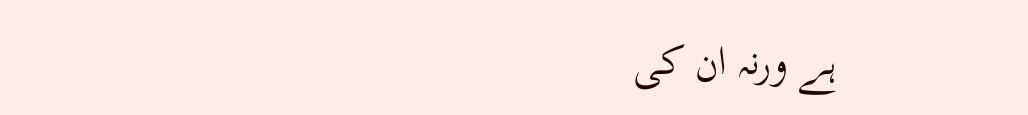ہے ورنہ ان کی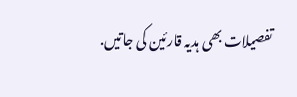تفصیلات بھی ہدیہ قارئین کی جاتیں.